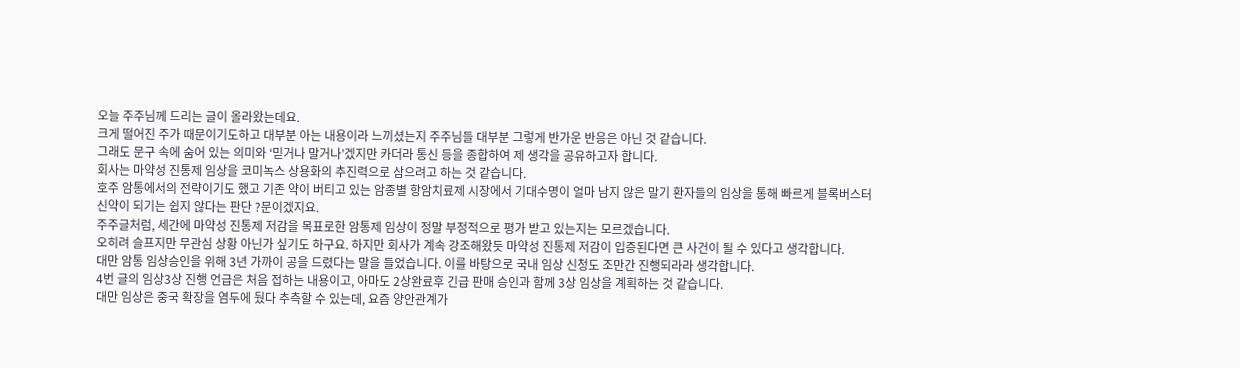오늘 주주님께 드리는 글이 올라왔는데요.
크게 떨어진 주가 때문이기도하고 대부분 아는 내용이라 느끼셨는지 주주님들 대부분 그렇게 반가운 반응은 아닌 것 같습니다.
그래도 문구 속에 숨어 있는 의미와 ‘믿거나 말거나’겠지만 카더라 통신 등을 종합하여 제 생각을 공유하고자 합니다.
회사는 마약성 진통제 임상을 코미녹스 상용화의 추진력으로 삼으려고 하는 것 같습니다.
호주 암통에서의 전략이기도 했고 기존 약이 버티고 있는 암종별 항암치료제 시장에서 기대수명이 얼마 남지 않은 말기 환자들의 임상을 통해 빠르게 블록버스터 신약이 되기는 쉽지 않다는 판단 ?문이겠지요.
주주글처럼, 세간에 마약성 진통제 저감을 목표로한 암통제 임상이 정말 부정적으로 평가 받고 있는지는 모르겠습니다.
오히려 슬프지만 무관심 상황 아닌가 싶기도 하구요. 하지만 회사가 계속 강조해왔듯 마약성 진통제 저감이 입증된다면 큰 사건이 될 수 있다고 생각합니다.
대만 암통 임상승인을 위해 3년 가까이 공을 드렸다는 말을 들었습니다. 이를 바탕으로 국내 임상 신청도 조만간 진행되라라 생각합니다.
4번 글의 임상3상 진행 언급은 처음 접하는 내용이고, 아마도 2상완료후 긴급 판매 승인과 함께 3상 임상을 계획하는 것 같습니다.
대만 임상은 중국 확장을 염두에 뒀다 추측할 수 있는데, 요즘 양안관계가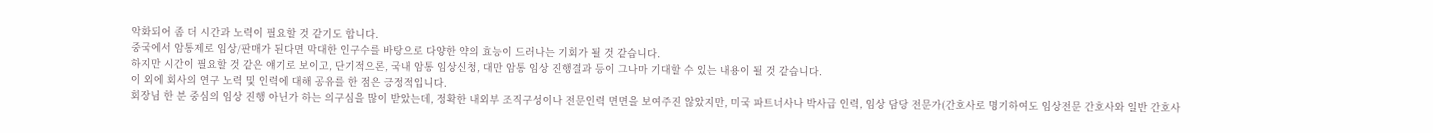악화되어 좀 더 시간과 노력이 필요할 것 같기도 합니다.
중국에서 암통제로 임상/판매가 된다면 막대한 인구수를 바탕으로 다양한 약의 효능이 드러나는 기회가 될 것 같습니다.
하지만 시간이 필요할 것 같은 얘기로 보이고, 단기적으론, 국내 암통 임상신청, 대만 암통 임상 진행결과 등이 그나마 기대할 수 있는 내용이 될 것 같습니다.
이 외에 회사의 연구 노력 및 인력에 대해 공유를 한 점은 긍정적입니다.
회장님 한 분 중심의 임상 진행 아닌가 하는 의구심을 많이 받았는데, 정확한 내외부 조직구성이나 전문인력 면면을 보여주진 않았지만, 미국 파트너사나 박사급 인력, 임상 담당 전문가(간호사로 명기하여도 임상전문 간호사와 일반 간호사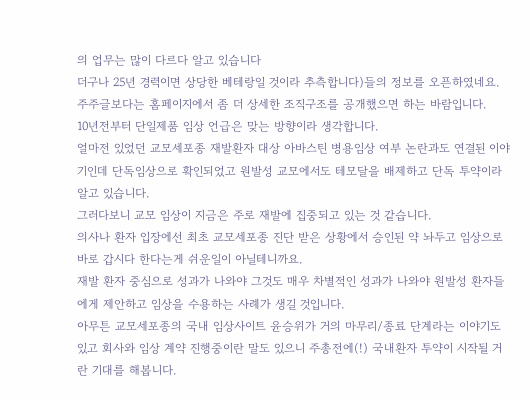의 업무는 많이 다르다 알고 있습니다
더구나 25년 경력이면 상당한 베테랑일 것이라 추측합니다)들의 정보를 오픈하였네요.
주주글보다는 홈페이지에서 좀 더 상세한 조직구조를 공개했으면 하는 바람입니다.
10년전부터 단일제품 임상 언급은 맞는 방향이라 생각합니다.
얼마전 있었던 교모세포종 재발환자 대상 아바스틴 병용임상 여부 논란과도 연결된 이야기인데 단독임상으로 확인되었고 원발성 교모에서도 테모달을 배제하고 단독 투약이라 알고 있습니다.
그러다보니 교모 임상이 지금은 주로 재발에 집중되고 있는 것 같습니다.
의사나 환자 입장에선 최초 교모세포종 진단 받은 상황에서 승인된 약 놔두고 임상으로 바로 갑시다 한다는게 쉬운일이 아닐테니까요.
재발 환자 중심으로 성과가 나와야 그것도 매우 차별적인 성과가 나와야 원발성 환자들에게 제안하고 임상을 수용하는 사례가 생길 것입니다.
아무튼 교모세포종의 국내 임상사이트 윤승위가 거의 마무리/종료 단계라는 이야기도 있고 회사와 임상 계약 진행중이란 말도 있으니 주총전에(!) 국내환자 투약이 시작될 거란 기대를 해봅니다.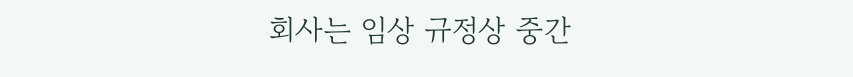회사는 임상 규정상 중간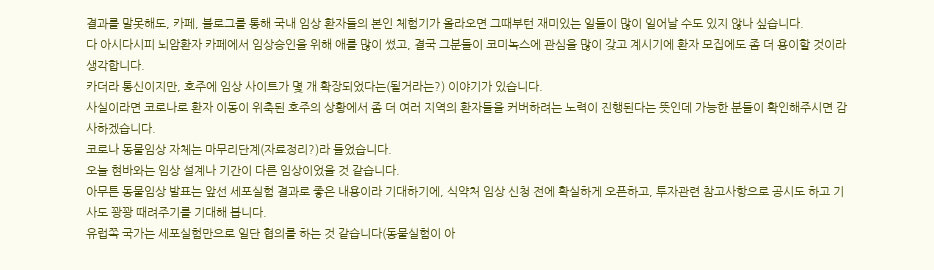결과를 말못해도, 카페, 블로그를 통해 국내 임상 환자들의 본인 체험기가 올라오면 그때부턴 재미있는 일들이 많이 일어날 수도 있지 않나 싶습니다.
다 아시다시피 뇌암환자 카페에서 임상승인을 위해 애를 많이 썼고, 결국 그분들이 코미녹스에 관심을 많이 갖고 계시기에 환자 모집에도 좀 더 용이할 것이라 생각합니다.
카더라 통신이지만, 호주에 임상 사이트가 몇 개 확장되었다는(될거라는?) 이야기가 있습니다.
사실이라면 코로나로 환자 이동이 위축된 호주의 상황에서 좀 더 여러 지역의 환자들을 커버하려는 노력이 진행된다는 뜻인데 가능한 분들이 확인해주시면 감사하겠습니다.
코로나 동물임상 자체는 마무리단계(자료정리?)라 들었습니다.
오늘 현바와는 임상 설계나 기간이 다른 임상이었을 것 같습니다.
아무튼 동물임상 발표는 앞선 세포실험 결과로 좋은 내용이라 기대하기에, 식약처 임상 신청 전에 확실하게 오픈하고, 투자관련 참고사항으로 공시도 하고 기사도 꽝꽝 때려주기를 기대해 봅니다.
유럽쪽 국가는 세포실험만으로 일단 협의를 하는 것 같습니다(동물실험이 아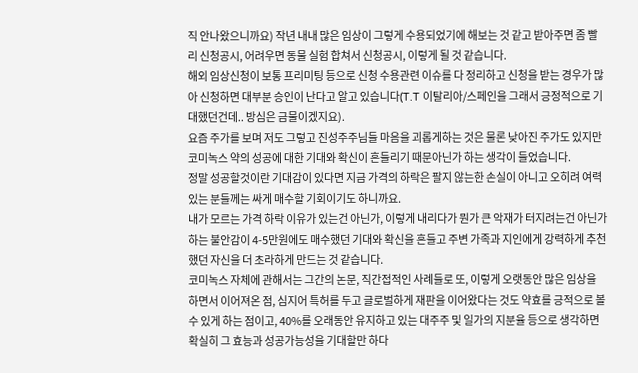직 안나왔으니까요) 작년 내내 많은 임상이 그렇게 수용되었기에 해보는 것 같고 받아주면 좀 빨리 신청공시, 어려우면 동물 실험 합쳐서 신청공시, 이렇게 될 것 같습니다.
해외 임상신청이 보통 프리미팅 등으로 신청 수용관련 이슈를 다 정리하고 신청을 받는 경우가 많아 신청하면 대부분 승인이 난다고 알고 있습니다(T.T 이탈리아/스페인을 그래서 긍정적으로 기대했던건데.. 방심은 금물이겠지요).
요즘 주가를 보며 저도 그렇고 진성주주님들 마음을 괴롭게하는 것은 물론 낮아진 주가도 있지만 코미녹스 약의 성공에 대한 기대와 확신이 흔들리기 때문아닌가 하는 생각이 들었습니다.
정말 성공할것이란 기대감이 있다면 지금 가격의 하락은 팔지 않는한 손실이 아니고 오히려 여력있는 분들께는 싸게 매수할 기회이기도 하니까요.
내가 모르는 가격 하락 이유가 있는건 아닌가, 이렇게 내리다가 뭔가 큰 악재가 터지려는건 아닌가 하는 불안감이 4-5만원에도 매수했던 기대와 확신을 흔들고 주변 가족과 지인에게 강력하게 추천했던 자신을 더 초라하게 만드는 것 같습니다.
코미녹스 자체에 관해서는 그간의 논문, 직간접적인 사례들로 또, 이렇게 오랫동안 많은 임상을 하면서 이어져온 점, 심지어 특허를 두고 글로벌하게 재판을 이어왔다는 것도 약효를 긍적으로 볼 수 있게 하는 점이고, 40%를 오래동안 유지하고 있는 대주주 및 일가의 지분율 등으로 생각하면 확실히 그 효능과 성공가능성을 기대할만 하다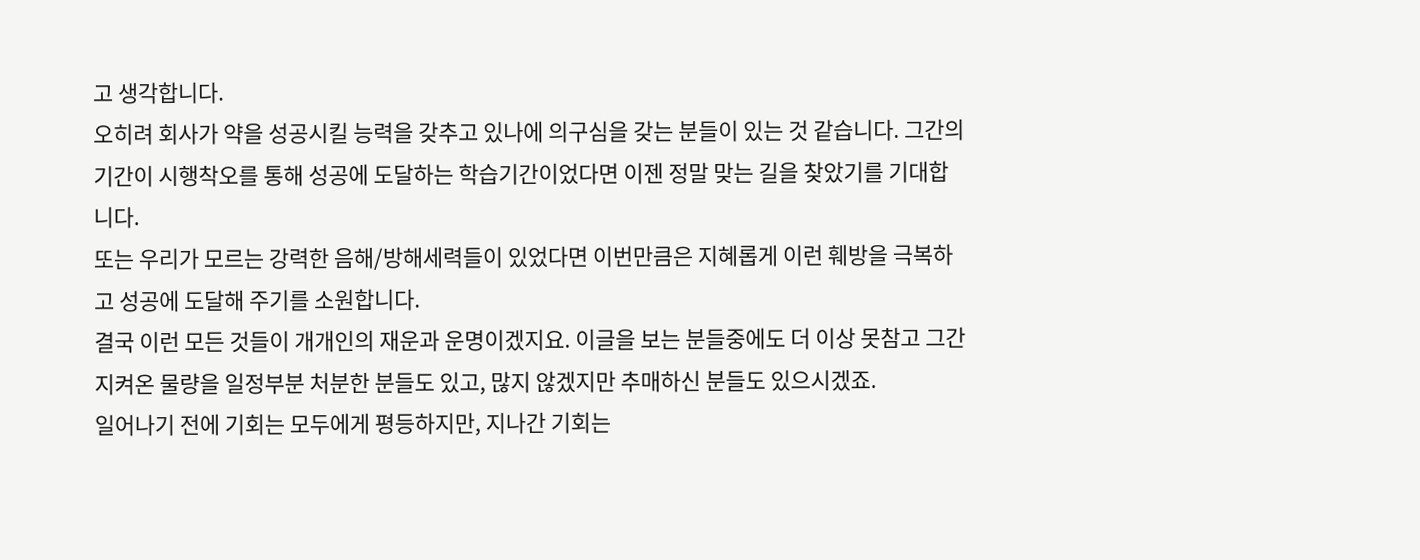고 생각합니다.
오히려 회사가 약을 성공시킬 능력을 갖추고 있나에 의구심을 갖는 분들이 있는 것 같습니다. 그간의 기간이 시행착오를 통해 성공에 도달하는 학습기간이었다면 이젠 정말 맞는 길을 찾았기를 기대합니다.
또는 우리가 모르는 강력한 음해/방해세력들이 있었다면 이번만큼은 지혜롭게 이런 훼방을 극복하고 성공에 도달해 주기를 소원합니다.
결국 이런 모든 것들이 개개인의 재운과 운명이겠지요. 이글을 보는 분들중에도 더 이상 못참고 그간 지켜온 물량을 일정부분 처분한 분들도 있고, 많지 않겠지만 추매하신 분들도 있으시겠죠.
일어나기 전에 기회는 모두에게 평등하지만, 지나간 기회는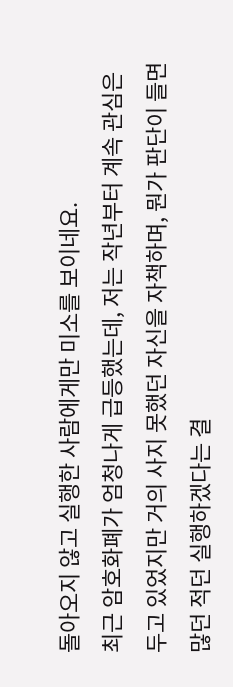돌아오지 않고 실행한 사람에게만 미소를 보이네요.
최근 암호화폐가 엄청나게 급등했는데, 저는 작년부터 계속 관심은 두고 있었지만 거의 사지 못했던 자신을 자책하며, 뭔가 판단이 들면 많던 적던 실행하겠다는 결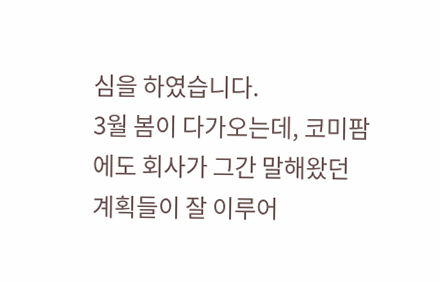심을 하였습니다.
3월 봄이 다가오는데, 코미팜에도 회사가 그간 말해왔던 계획들이 잘 이루어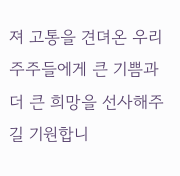져 고통을 견뎌온 우리 주주들에게 큰 기쁨과 더 큰 희망을 선사해주길 기원합니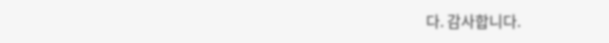다. 감사합니다.